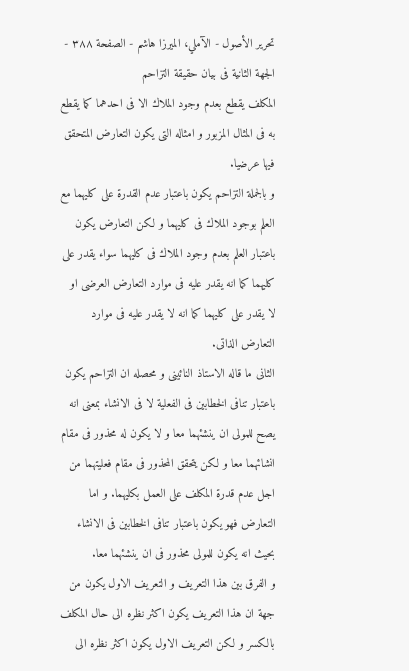تحرير الأصول - الآملي، الميرزا هاشم - الصفحة ٣٨٨ - الجهة الثانية فى بيان حقيقة التزاحم
المكلف يقطع بعدم وجود الملاك الا فى احدهما كما يقطع به فى المثال المزبور و امثاله التى يكون التعارض المتحقق فيها عرضيا.
و بالجملة التزاحم يكون باعتبار عدم القدرة على كليهما مع العلم بوجود الملاك فى كليهما و لكن التعارض يكون باعتبار العلم بعدم وجود الملاك فى كليهما سواء يقدر على كليهما كما انه يقدر عليه فى موارد التعارض العرضى او لا يقدر على كليهما كما انه لا يقدر عليه فى موارد التعارض الذاتى.
الثانى ما قاله الاستاذ النائينى و محصله ان التزاحم يكون باعتبار تنافى الخطابين فى الفعلية لا فى الانشاء بمعنى انه يصح للمولى ان ينشئهما معا و لا يكون له محذور فى مقام انشائهما معا و لكن يتحقق المحذور فى مقام فعليتهما من اجل عدم قدرة المكلف على العمل بكليهما. و اما التعارض فهو يكون باعتبار تنافى الخطابين فى الانشاء بحيث انه يكون للمولى محذور فى ان ينشئهما معا.
و الفرق بين هذا التعريف و التعريف الاول يكون من جهة ان هذا التعريف يكون اكثر نظره الى حال المكلف بالكسر و لكن التعريف الاول يكون اكثر نظره الى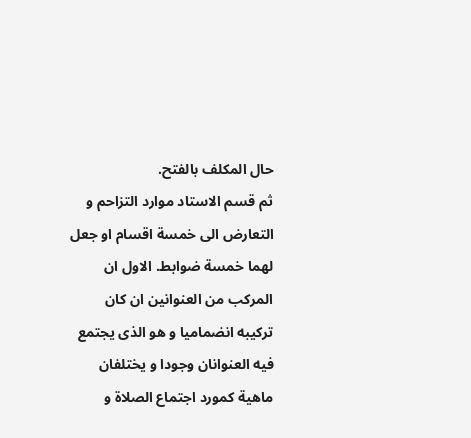حال المكلف بالفتح.
ثم قسم الاستاد موارد التزاحم و التعارض الى خمسة اقسام او جعل لهما خمسة ضوابط. الاول ان المركب من العنوانين ان كان تركيبه انضماميا و هو الذى يجتمع فيه العنوانان وجودا و يختلفان ماهية كمورد اجتماع الصلاة و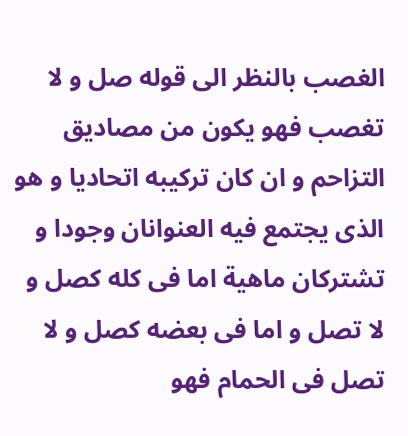الغصب بالنظر الى قوله صل و لا تغصب فهو يكون من مصاديق التزاحم و ان كان تركيبه اتحاديا و هو الذى يجتمع فيه العنوانان وجودا و تشتركان ماهية اما فى كله كصل و لا تصل و اما فى بعضه كصل و لا تصل فى الحمام فهو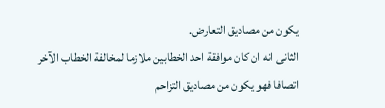يكون من مصاديق التعارض.
الثانى انه ان كان موافقة احد الخطابين ملازما لمخالفة الخطاب الآخر اتصافا فهو يكون من مصاديق التزاحم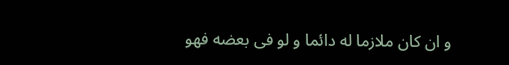و ان كان ملازما له دائما و لو فى بعضه فهو